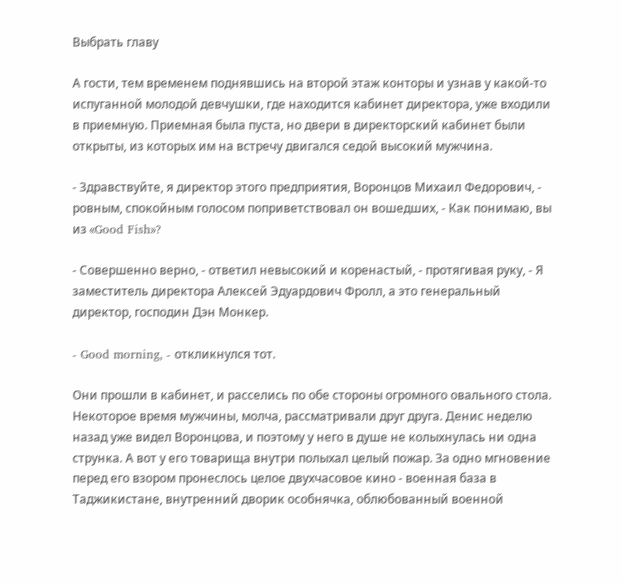Выбрать главу

А гости, тем временем поднявшись на второй этаж конторы и узнав у какой-то испуганной молодой девчушки, где находится кабинет директора, уже входили в приемную. Приемная была пуста, но двери в директорский кабинет были открыты, из которых им на встречу двигался седой высокий мужчина.

- Здравствуйте, я директор этого предприятия, Воронцов Михаил Федорович, - ровным, спокойным голосом поприветствовал он вошедших, - Как понимаю, вы из «Good Fish»?

- Совершенно верно, - ответил невысокий и коренастый, - протягивая руку, - Я заместитель директора Алексей Эдуардович Фролл, а это генеральный директор, господин Дэн Монкер.

- Good morning, - откликнулся тот.

Они прошли в кабинет, и расселись по обе стороны огромного овального стола. Некоторое время мужчины, молча, рассматривали друг друга. Денис неделю назад уже видел Воронцова, и поэтому у него в душе не колыхнулась ни одна струнка. А вот у его товарища внутри полыхал целый пожар. За одно мгновение перед его взором пронеслось целое двухчасовое кино - военная база в Таджикистане, внутренний дворик особнячка, облюбованный военной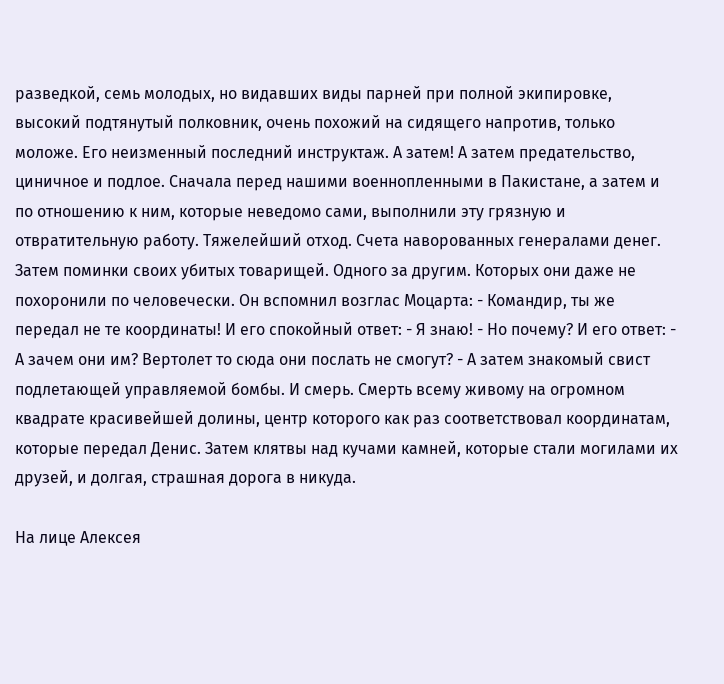разведкой, семь молодых, но видавших виды парней при полной экипировке, высокий подтянутый полковник, очень похожий на сидящего напротив, только моложе. Его неизменный последний инструктаж. А затем! А затем предательство, циничное и подлое. Сначала перед нашими военнопленными в Пакистане, а затем и по отношению к ним, которые неведомо сами, выполнили эту грязную и отвратительную работу. Тяжелейший отход. Счета наворованных генералами денег. Затем поминки своих убитых товарищей. Одного за другим. Которых они даже не похоронили по человечески. Он вспомнил возглас Моцарта: - Командир, ты же передал не те координаты! И его спокойный ответ: - Я знаю! - Но почему? И его ответ: - А зачем они им? Вертолет то сюда они послать не смогут? - А затем знакомый свист подлетающей управляемой бомбы. И смерь. Смерть всему живому на огромном квадрате красивейшей долины, центр которого как раз соответствовал координатам, которые передал Денис. Затем клятвы над кучами камней, которые стали могилами их друзей, и долгая, страшная дорога в никуда.

На лице Алексея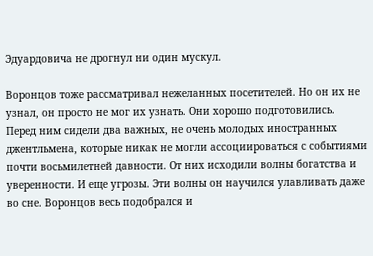Эдуардовича не дрогнул ни один мускул.

Воронцов тоже рассматривал нежеланных посетителей. Но он их не узнал, он просто не мог их узнать. Они хорошо подготовились. Перед ним сидели два важных, не очень молодых иностранных джентльмена, которые никак не могли ассоциироваться с событиями почти восьмилетней давности. От них исходили волны богатства и уверенности. И еще угрозы. Эти волны он научился улавливать даже во сне. Воронцов весь подобрался и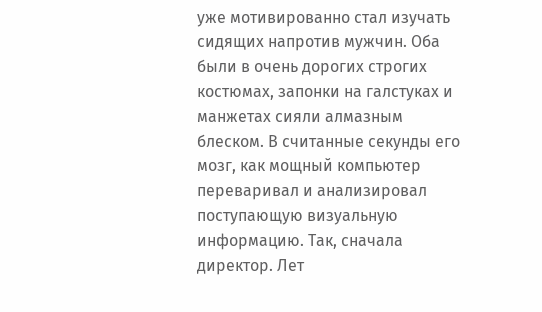уже мотивированно стал изучать сидящих напротив мужчин. Оба были в очень дорогих строгих костюмах, запонки на галстуках и манжетах сияли алмазным блеском. В считанные секунды его мозг, как мощный компьютер переваривал и анализировал поступающую визуальную информацию. Так, сначала директор. Лет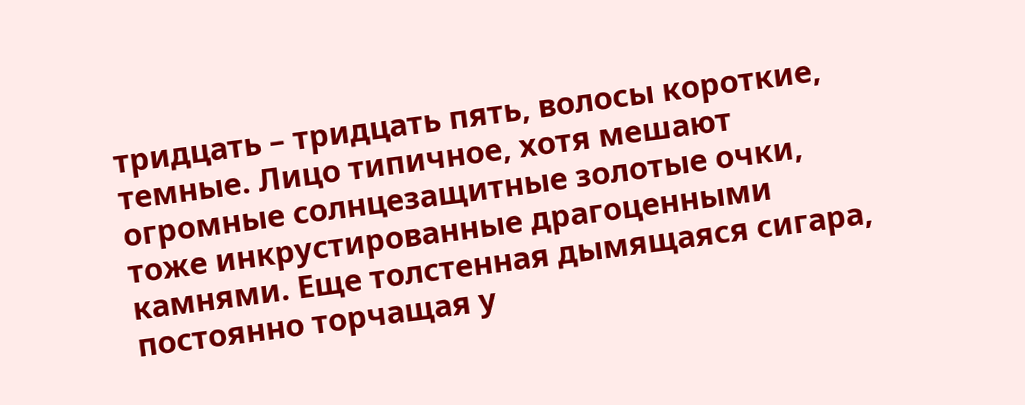тридцать – тридцать пять, волосы короткие, темные. Лицо типичное, хотя мешают огромные солнцезащитные золотые очки, тоже инкрустированные драгоценными камнями. Еще толстенная дымящаяся сигара, постоянно торчащая у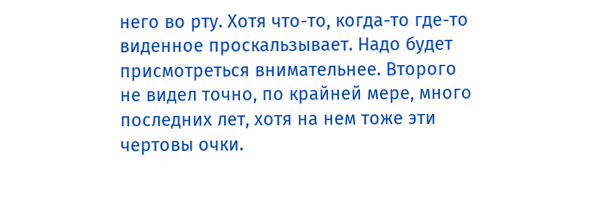него во рту. Хотя что-то, когда-то где-то виденное проскальзывает. Надо будет присмотреться внимательнее. Второго не видел точно, по крайней мере, много последних лет, хотя на нем тоже эти чертовы очки.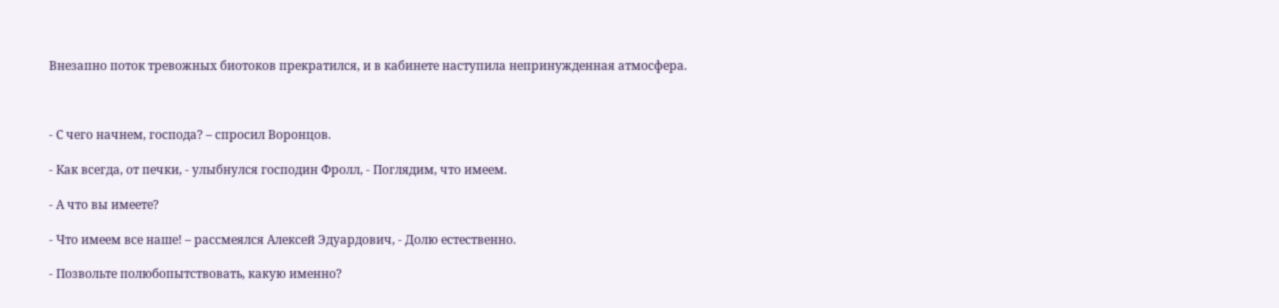Внезапно поток тревожных биотоков прекратился, и в кабинете наступила непринужденная атмосфера.



- С чего начнем, господа? – спросил Воронцов.

- Как всегда, от печки, - улыбнулся господин Фролл, - Поглядим, что имеем.

- А что вы имеете?

- Что имеем все наше! – рассмеялся Алексей Эдуардович, - Долю естественно.

- Позвольте полюбопытствовать, какую именно?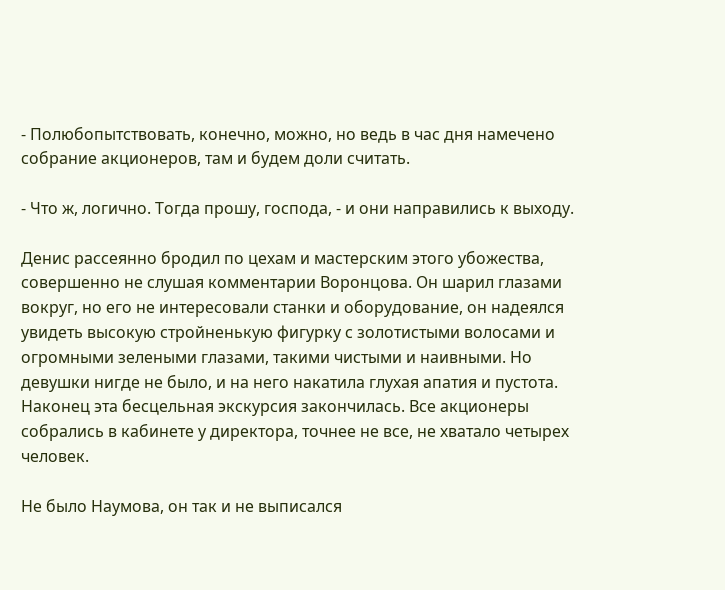- Полюбопытствовать, конечно, можно, но ведь в час дня намечено собрание акционеров, там и будем доли считать.

- Что ж, логично. Тогда прошу, господа, - и они направились к выходу.

Денис рассеянно бродил по цехам и мастерским этого убожества, совершенно не слушая комментарии Воронцова. Он шарил глазами вокруг, но его не интересовали станки и оборудование, он надеялся увидеть высокую стройненькую фигурку с золотистыми волосами и огромными зелеными глазами, такими чистыми и наивными. Но девушки нигде не было, и на него накатила глухая апатия и пустота. Наконец эта бесцельная экскурсия закончилась. Все акционеры собрались в кабинете у директора, точнее не все, не хватало четырех человек.

Не было Наумова, он так и не выписался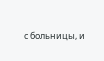с больницы, и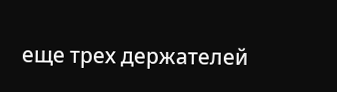еще трех держателей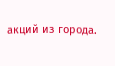акций из города.